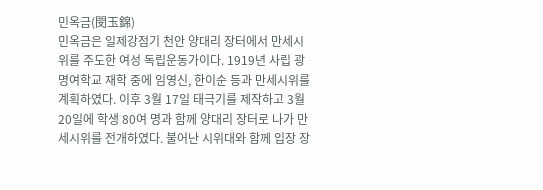민옥금(閔玉錦)
민옥금은 일제강점기 천안 양대리 장터에서 만세시위를 주도한 여성 독립운동가이다. 1919년 사립 광명여학교 재학 중에 임영신, 한이순 등과 만세시위를 계획하였다. 이후 3월 17일 태극기를 제작하고 3월 20일에 학생 80여 명과 함께 양대리 장터로 나가 만세시위를 전개하였다. 불어난 시위대와 함께 입장 장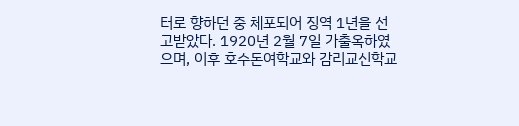터로 향하던 중 체포되어 징역 1년을 선고받았다. 1920년 2월 7일 가출옥하였으며, 이후 호수돈여학교와 감리교신학교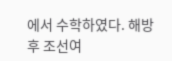에서 수학하였다. 해방 후 조선여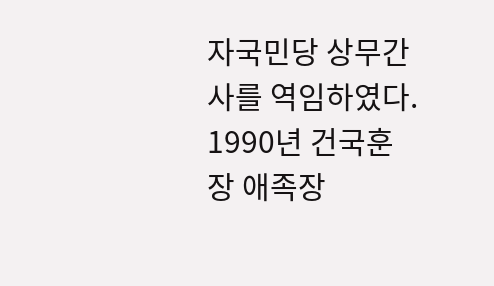자국민당 상무간사를 역임하였다. 1990년 건국훈장 애족장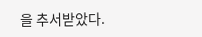을 추서받았다.